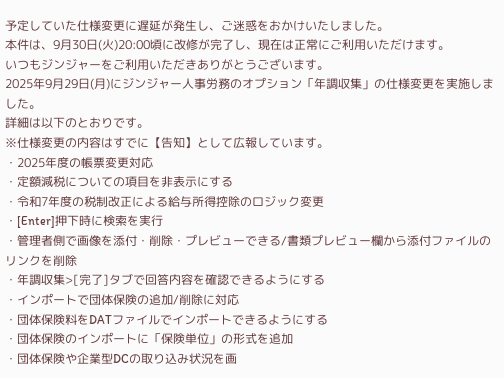予定していた仕様変更に遅延が発生し、ご迷惑をおかけいたしました。
本件は、9月30日(火)20:00頃に改修が完了し、現在は正常にご利用いただけます。
いつもジンジャーをご利用いただきありがとうございます。
2025年9月29日(月)にジンジャー人事労務のオプション「年調収集」の仕様変更を実施しました。
詳細は以下のとおりです。
※仕様変更の内容はすでに【告知】として広報しています。
・2025年度の帳票変更対応
・定額減税についての項目を非表示にする
・令和7年度の税制改正による給与所得控除のロジック変更
・[Enter]押下時に検索を実行
・管理者側で画像を添付・削除・プレビューできる/書類プレビュー欄から添付ファイルのリンクを削除
・年調収集>[完了]タブで回答内容を確認できるようにする
・インポートで団体保険の追加/削除に対応
・団体保険料をDATファイルでインポートできるようにする
・団体保険のインポートに「保険単位」の形式を追加
・団体保険や企業型DCの取り込み状況を画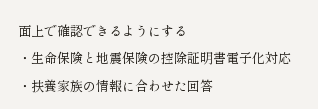面上で確認できるようにする
・生命保険と地震保険の控除証明書電子化対応
・扶養家族の情報に合わせた回答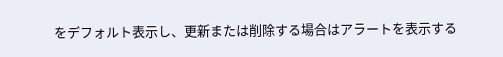をデフォルト表示し、更新または削除する場合はアラートを表示する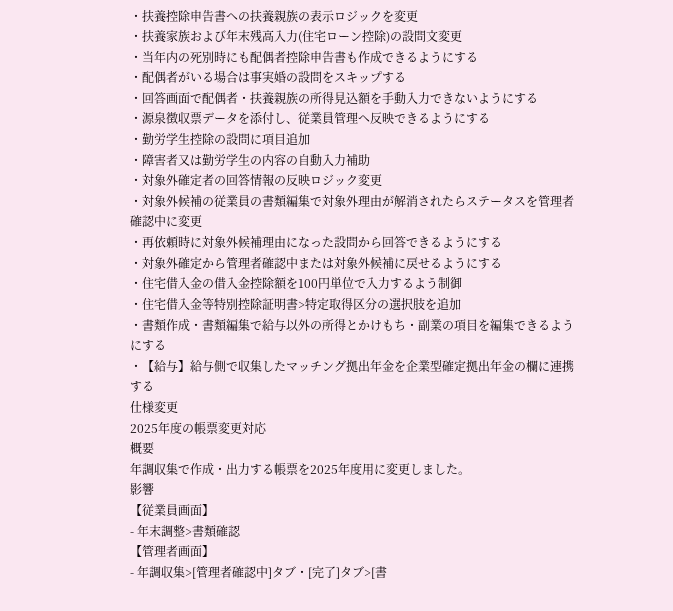・扶養控除申告書への扶養親族の表示ロジックを変更
・扶養家族および年末残高入力(住宅ローン控除)の設問文変更
・当年内の死別時にも配偶者控除申告書も作成できるようにする
・配偶者がいる場合は事実婚の設問をスキップする
・回答画面で配偶者・扶養親族の所得見込額を手動入力できないようにする
・源泉徴収票データを添付し、従業員管理へ反映できるようにする
・勤労学生控除の設問に項目追加
・障害者又は勤労学生の内容の自動入力補助
・対象外確定者の回答情報の反映ロジック変更
・対象外候補の従業員の書類編集で対象外理由が解消されたらステータスを管理者確認中に変更
・再依頼時に対象外候補理由になった設問から回答できるようにする
・対象外確定から管理者確認中または対象外候補に戻せるようにする
・住宅借入金の借入金控除額を100円単位で入力するよう制御
・住宅借入金等特別控除証明書>特定取得区分の選択肢を追加
・書類作成・書類編集で給与以外の所得とかけもち・副業の項目を編集できるようにする
・【給与】給与側で収集したマッチング拠出年金を企業型確定拠出年金の欄に連携する
仕様変更
2025年度の帳票変更対応
概要
年調収集で作成・出力する帳票を2025年度用に変更しました。
影響
【従業員画面】
- 年末調整>書類確認
【管理者画面】
- 年調収集>[管理者確認中]タブ・[完了]タブ>[書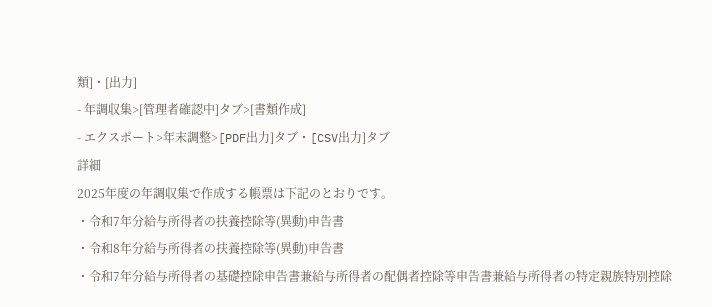類]・[出力]
- 年調収集>[管理者確認中]タブ>[書類作成]
- エクスポート>年末調整>[PDF出力]タブ・[CSV出力]タブ
詳細
2025年度の年調収集で作成する帳票は下記のとおりです。
・令和7年分給与所得者の扶養控除等(異動)申告書
・令和8年分給与所得者の扶養控除等(異動)申告書
・令和7年分給与所得者の基礎控除申告書兼給与所得者の配偶者控除等申告書兼給与所得者の特定親族特別控除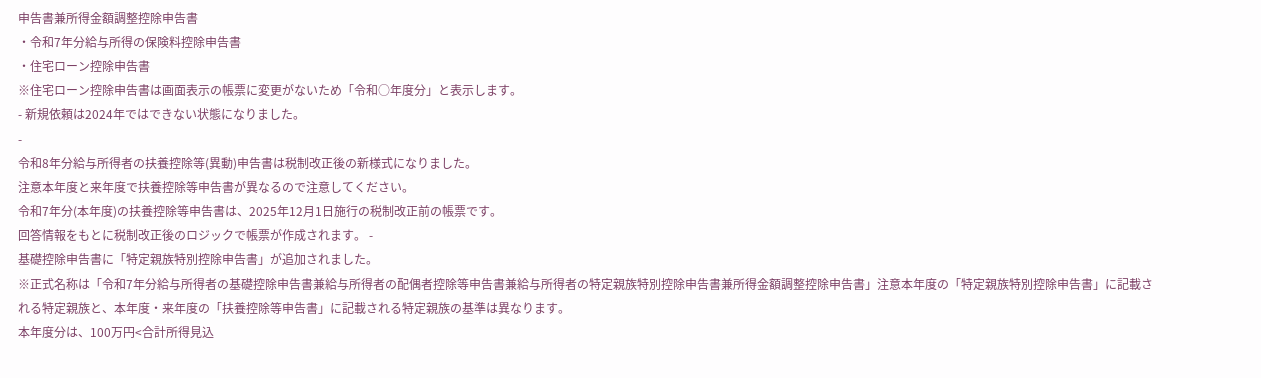申告書兼所得金額調整控除申告書
・令和7年分給与所得の保険料控除申告書
・住宅ローン控除申告書
※住宅ローン控除申告書は画面表示の帳票に変更がないため「令和○年度分」と表示します。
- 新規依頼は2024年ではできない状態になりました。
-
令和8年分給与所得者の扶養控除等(異動)申告書は税制改正後の新様式になりました。
注意本年度と来年度で扶養控除等申告書が異なるので注意してください。
令和7年分(本年度)の扶養控除等申告書は、2025年12月1日施行の税制改正前の帳票です。
回答情報をもとに税制改正後のロジックで帳票が作成されます。 -
基礎控除申告書に「特定親族特別控除申告書」が追加されました。
※正式名称は「令和7年分給与所得者の基礎控除申告書兼給与所得者の配偶者控除等申告書兼給与所得者の特定親族特別控除申告書兼所得金額調整控除申告書」注意本年度の「特定親族特別控除申告書」に記載される特定親族と、本年度・来年度の「扶養控除等申告書」に記載される特定親族の基準は異なります。
本年度分は、100万円<合計所得見込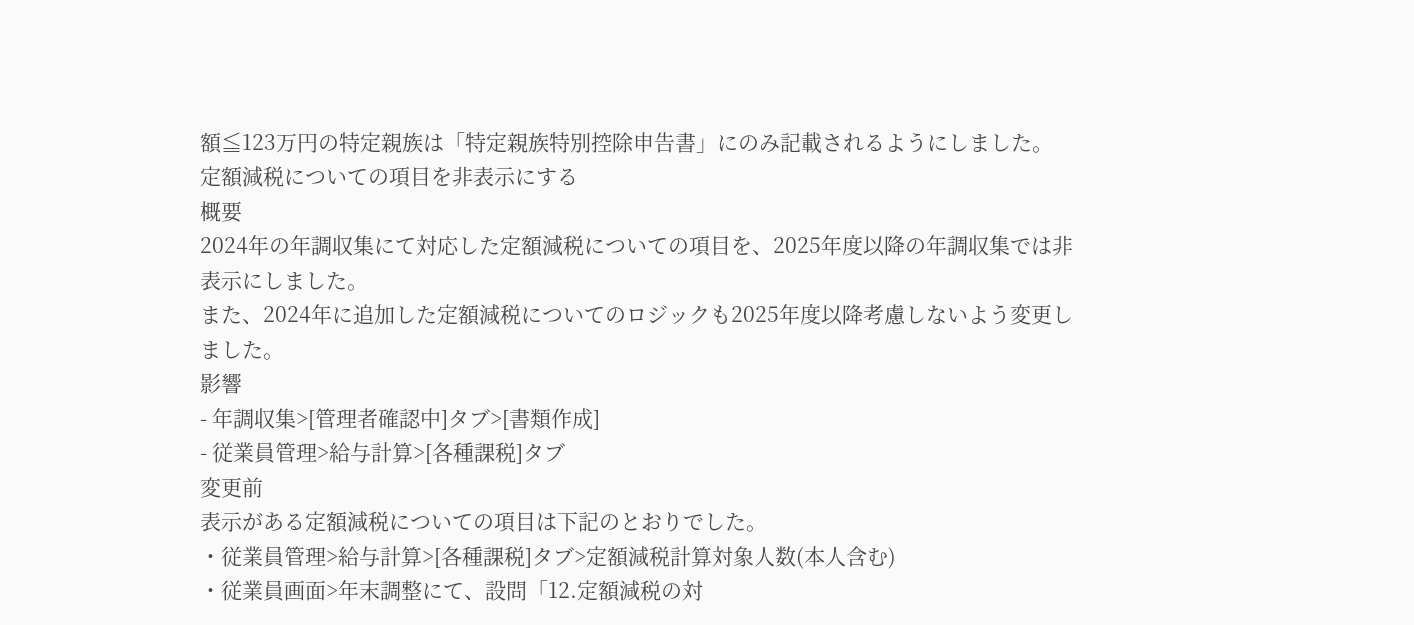額≦123万円の特定親族は「特定親族特別控除申告書」にのみ記載されるようにしました。
定額減税についての項目を非表示にする
概要
2024年の年調収集にて対応した定額減税についての項目を、2025年度以降の年調収集では非表示にしました。
また、2024年に追加した定額減税についてのロジックも2025年度以降考慮しないよう変更しました。
影響
- 年調収集>[管理者確認中]タブ>[書類作成]
- 従業員管理>給与計算>[各種課税]タブ
変更前
表示がある定額減税についての項目は下記のとおりでした。
・従業員管理>給与計算>[各種課税]タブ>定額減税計算対象人数(本人含む)
・従業員画面>年末調整にて、設問「12.定額減税の対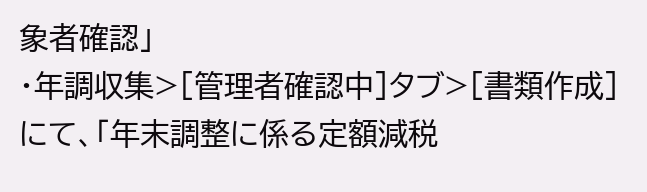象者確認」
・年調収集>[管理者確認中]タブ>[書類作成]にて、「年末調整に係る定額減税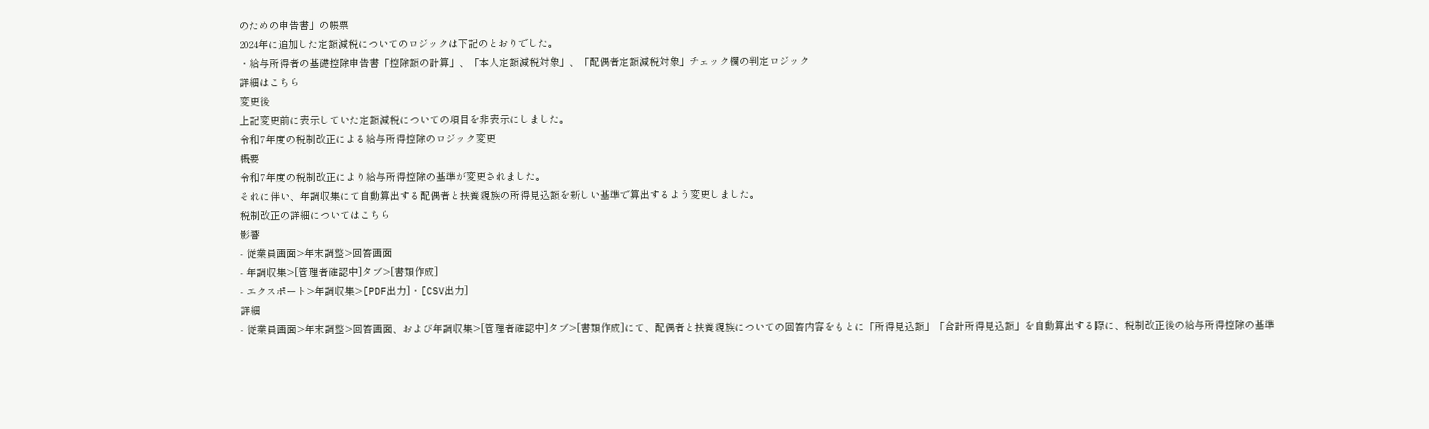のための申告書」の帳票
2024年に追加した定額減税についてのロジックは下記のとおりでした。
・給与所得者の基礎控除申告書「控除額の計算」、「本人定額減税対象」、「配偶者定額減税対象」チェック欄の判定ロジック
詳細はこちら
変更後
上記変更前に表示していた定額減税についての項目を非表示にしました。
令和7年度の税制改正による給与所得控除のロジック変更
概要
令和7年度の税制改正により給与所得控除の基準が変更されました。
それに伴い、年調収集にて自動算出する配偶者と扶養親族の所得見込額を新しい基準で算出するよう変更しました。
税制改正の詳細についてはこちら
影響
- 従業員画面>年末調整>回答画面
- 年調収集>[管理者確認中]タブ>[書類作成]
- エクスポート>年調収集>[PDF出力]・[CSV出力]
詳細
- 従業員画面>年末調整>回答画面、および年調収集>[管理者確認中]タブ>[書類作成]にて、配偶者と扶養親族についての回答内容をもとに「所得見込額」「合計所得見込額」を自動算出する際に、税制改正後の給与所得控除の基準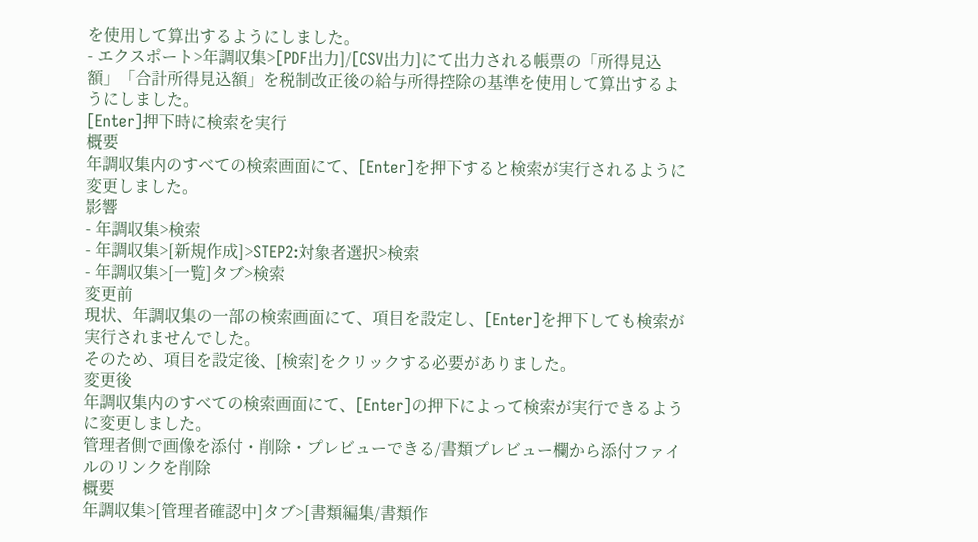を使用して算出するようにしました。
- エクスポート>年調収集>[PDF出力]/[CSV出力]にて出力される帳票の「所得見込額」「合計所得見込額」を税制改正後の給与所得控除の基準を使用して算出するようにしました。
[Enter]押下時に検索を実行
概要
年調収集内のすべての検索画面にて、[Enter]を押下すると検索が実行されるように変更しました。
影響
- 年調収集>検索
- 年調収集>[新規作成]>STEP2:対象者選択>検索
- 年調収集>[一覧]タブ>検索
変更前
現状、年調収集の一部の検索画面にて、項目を設定し、[Enter]を押下しても検索が実行されませんでした。
そのため、項目を設定後、[検索]をクリックする必要がありました。
変更後
年調収集内のすべての検索画面にて、[Enter]の押下によって検索が実行できるように変更しました。
管理者側で画像を添付・削除・プレビューできる/書類プレビュー欄から添付ファイルのリンクを削除
概要
年調収集>[管理者確認中]タブ>[書類編集/書類作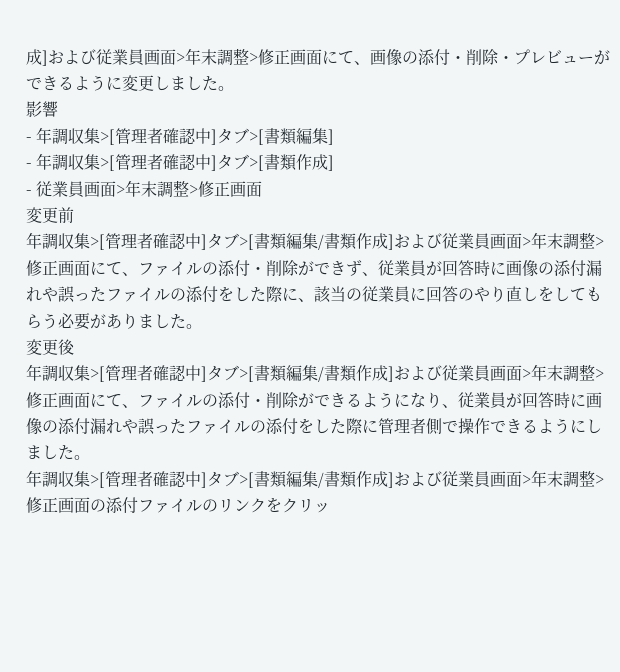成]および従業員画面>年末調整>修正画面にて、画像の添付・削除・プレビューができるように変更しました。
影響
- 年調収集>[管理者確認中]タブ>[書類編集]
- 年調収集>[管理者確認中]タブ>[書類作成]
- 従業員画面>年末調整>修正画面
変更前
年調収集>[管理者確認中]タブ>[書類編集/書類作成]および従業員画面>年末調整>修正画面にて、ファイルの添付・削除ができず、従業員が回答時に画像の添付漏れや誤ったファイルの添付をした際に、該当の従業員に回答のやり直しをしてもらう必要がありました。
変更後
年調収集>[管理者確認中]タブ>[書類編集/書類作成]および従業員画面>年末調整>修正画面にて、ファイルの添付・削除ができるようになり、従業員が回答時に画像の添付漏れや誤ったファイルの添付をした際に管理者側で操作できるようにしました。
年調収集>[管理者確認中]タブ>[書類編集/書類作成]および従業員画面>年末調整>修正画面の添付ファイルのリンクをクリッ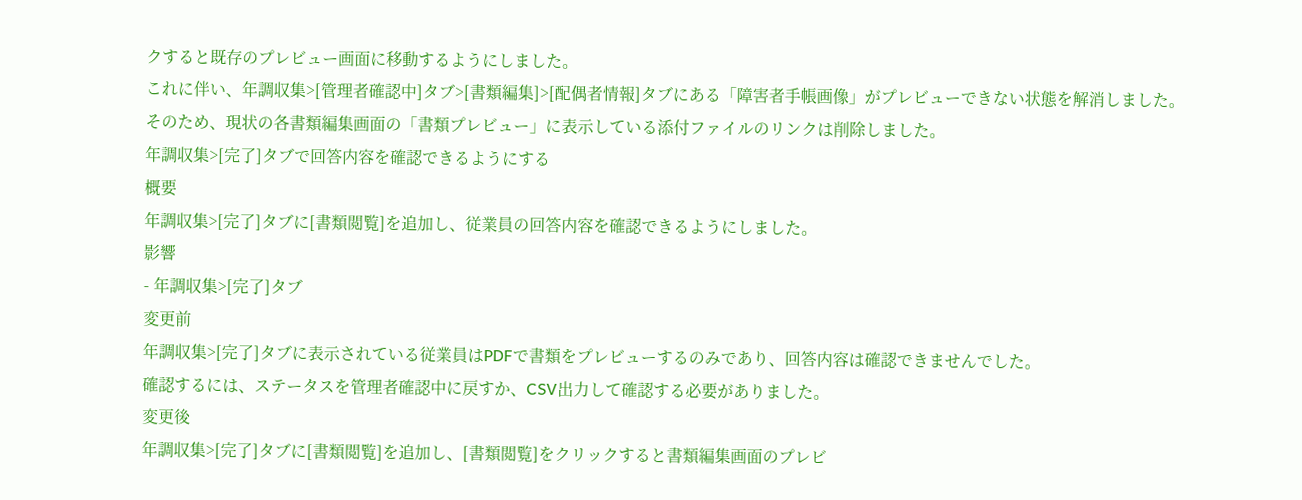クすると既存のプレビュー画面に移動するようにしました。
これに伴い、年調収集>[管理者確認中]タブ>[書類編集]>[配偶者情報]タブにある「障害者手帳画像」がプレビューできない状態を解消しました。
そのため、現状の各書類編集画面の「書類プレビュー」に表示している添付ファイルのリンクは削除しました。
年調収集>[完了]タブで回答内容を確認できるようにする
概要
年調収集>[完了]タブに[書類閲覧]を追加し、従業員の回答内容を確認できるようにしました。
影響
- 年調収集>[完了]タブ
変更前
年調収集>[完了]タブに表示されている従業員はPDFで書類をプレビューするのみであり、回答内容は確認できませんでした。
確認するには、ステータスを管理者確認中に戻すか、CSV出力して確認する必要がありました。
変更後
年調収集>[完了]タブに[書類閲覧]を追加し、[書類閲覧]をクリックすると書類編集画面のプレビ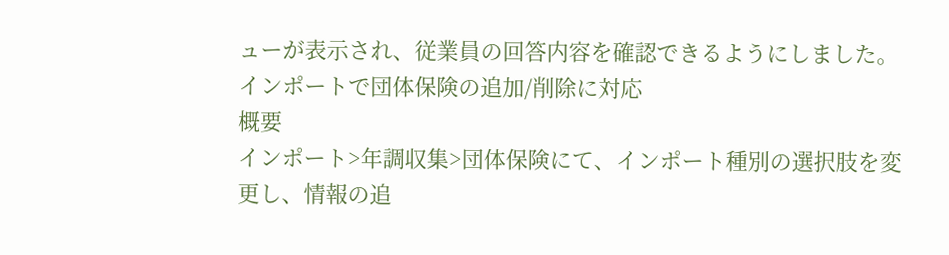ューが表示され、従業員の回答内容を確認できるようにしました。
インポートで団体保険の追加/削除に対応
概要
インポート>年調収集>団体保険にて、インポート種別の選択肢を変更し、情報の追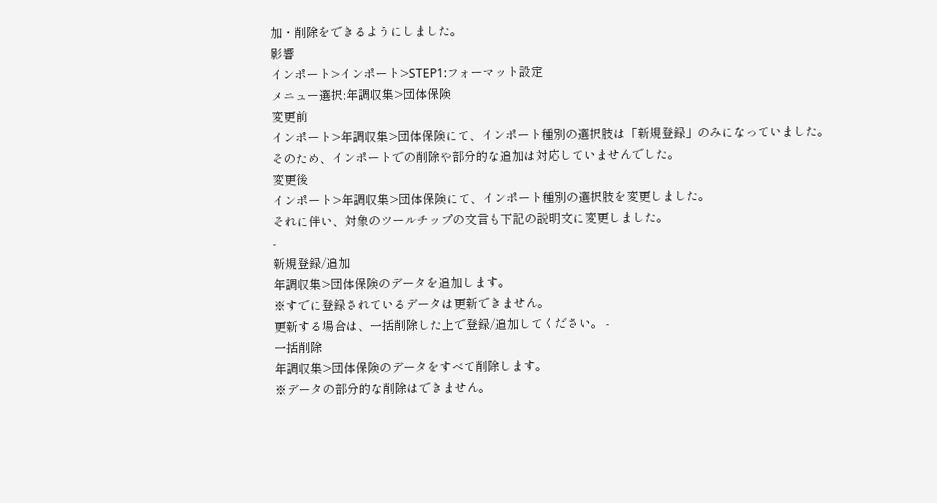加・削除をできるようにしました。
影響
インポート>インポート>STEP1:フォーマット設定
メニュー選択:年調収集>団体保険
変更前
インポート>年調収集>団体保険にて、インポート種別の選択肢は「新規登録」のみになっていました。
そのため、インポートでの削除や部分的な追加は対応していませんでした。
変更後
インポート>年調収集>団体保険にて、インポート種別の選択肢を変更しました。
それに伴い、対象のツールチップの文言も下記の説明文に変更しました。
-
新規登録/追加
年調収集>団体保険のデータを追加します。
※すでに登録されているデータは更新できません。
更新する場合は、一括削除した上で登録/追加してください。 -
一括削除
年調収集>団体保険のデータをすべて削除します。
※データの部分的な削除はできません。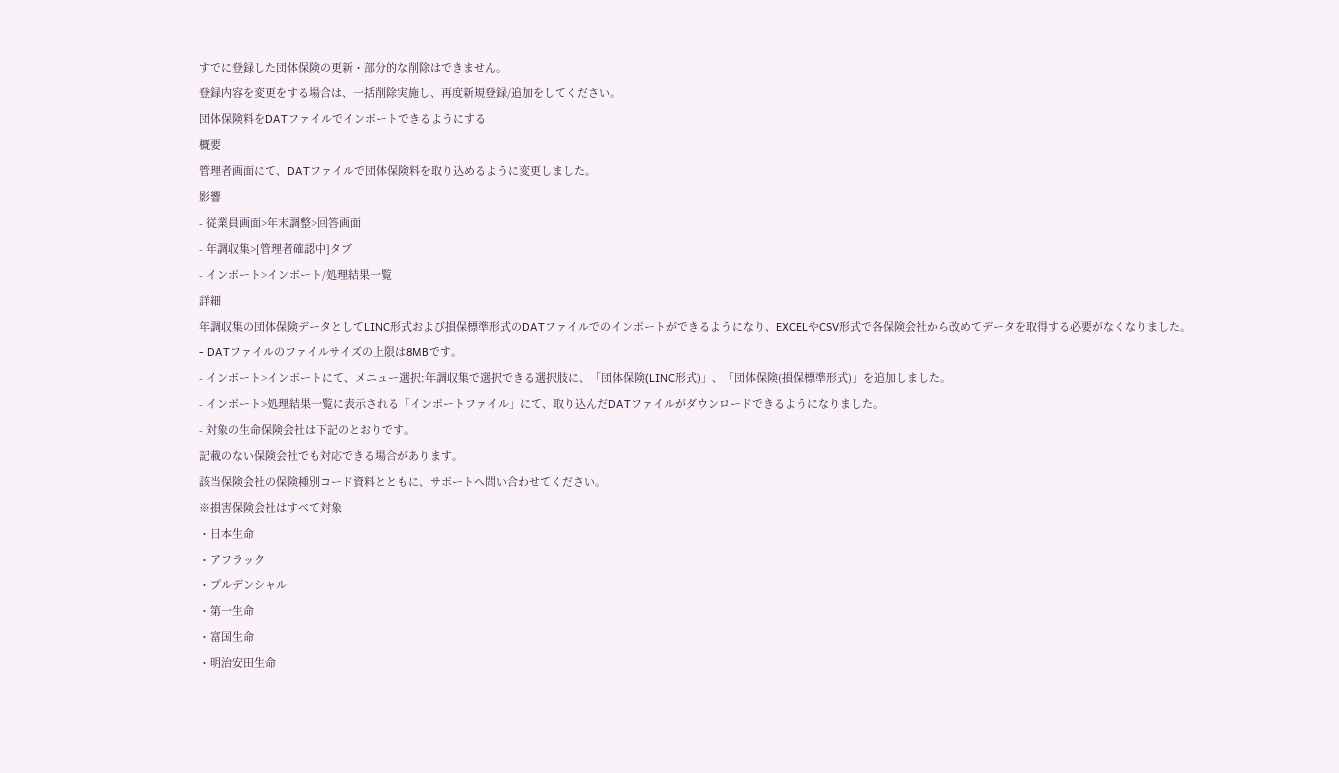すでに登録した団体保険の更新・部分的な削除はできません。
登録内容を変更をする場合は、一括削除実施し、再度新規登録/追加をしてください。
団体保険料をDATファイルでインポートできるようにする
概要
管理者画面にて、DATファイルで団体保険料を取り込めるように変更しました。
影響
- 従業員画面>年末調整>回答画面
- 年調収集>[管理者確認中]タブ
- インポート>インポート/処理結果一覧
詳細
年調収集の団体保険データとしてLINC形式および損保標準形式のDATファイルでのインポートができるようになり、EXCELやCSV形式で各保険会社から改めてデータを取得する必要がなくなりました。
- DATファイルのファイルサイズの上限は8MBです。
- インポート>インポートにて、メニュー選択:年調収集で選択できる選択肢に、「団体保険(LINC形式)」、「団体保険(損保標準形式)」を追加しました。
- インポート>処理結果一覧に表示される「インポートファイル」にて、取り込んだDATファイルがダウンロードできるようになりました。
- 対象の生命保険会社は下記のとおりです。
記載のない保険会社でも対応できる場合があります。
該当保険会社の保険種別コード資料とともに、サポートへ問い合わせてください。
※損害保険会社はすべて対象
・日本生命
・アフラック
・プルデンシャル
・第一生命
・富国生命
・明治安田生命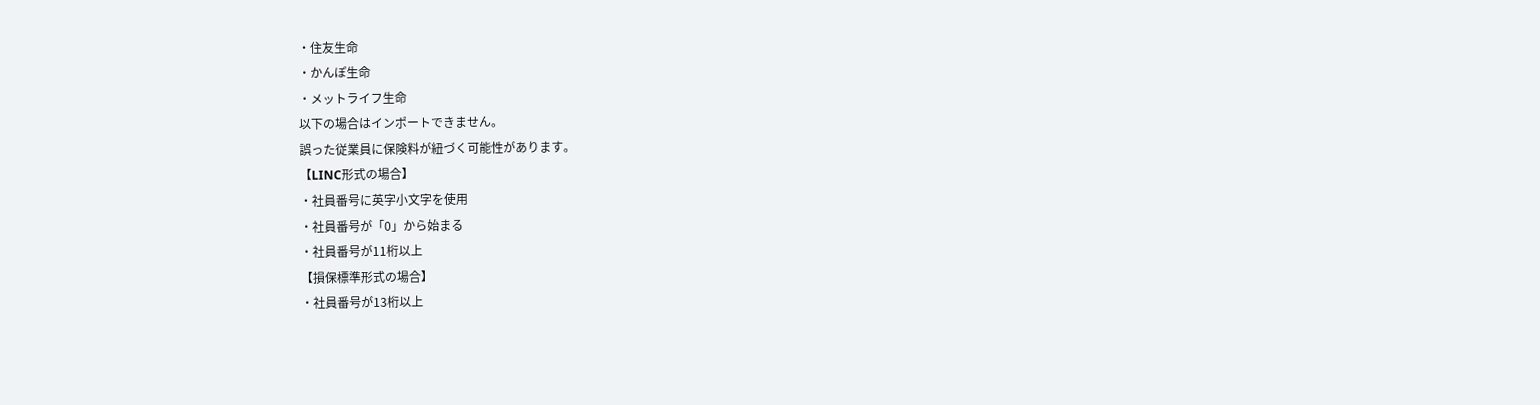・住友生命
・かんぽ生命
・メットライフ生命
以下の場合はインポートできません。
誤った従業員に保険料が紐づく可能性があります。
【LINC形式の場合】
・社員番号に英字小文字を使用
・社員番号が「0」から始まる
・社員番号が11桁以上
【損保標準形式の場合】
・社員番号が13桁以上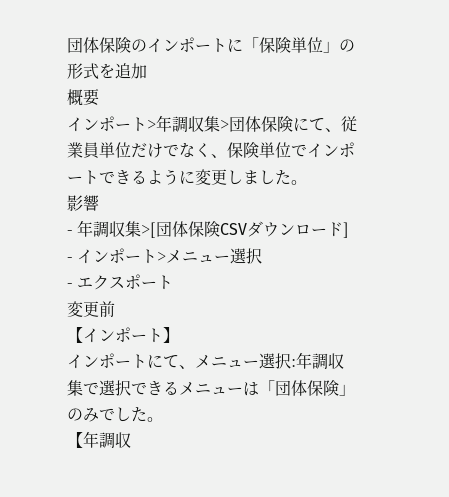団体保険のインポートに「保険単位」の形式を追加
概要
インポート>年調収集>団体保険にて、従業員単位だけでなく、保険単位でインポートできるように変更しました。
影響
- 年調収集>[団体保険CSVダウンロード]
- インポート>メニュー選択
- エクスポート
変更前
【インポート】
インポートにて、メニュー選択:年調収集で選択できるメニューは「団体保険」のみでした。
【年調収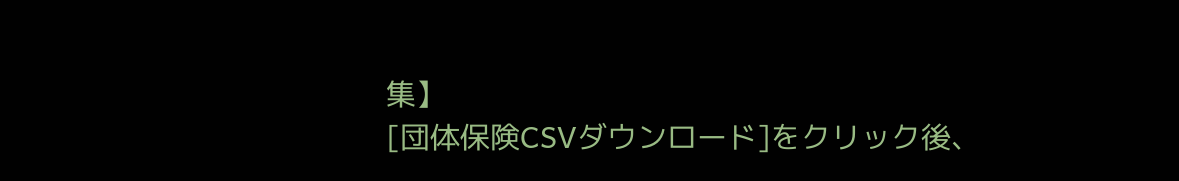集】
[団体保険CSVダウンロード]をクリック後、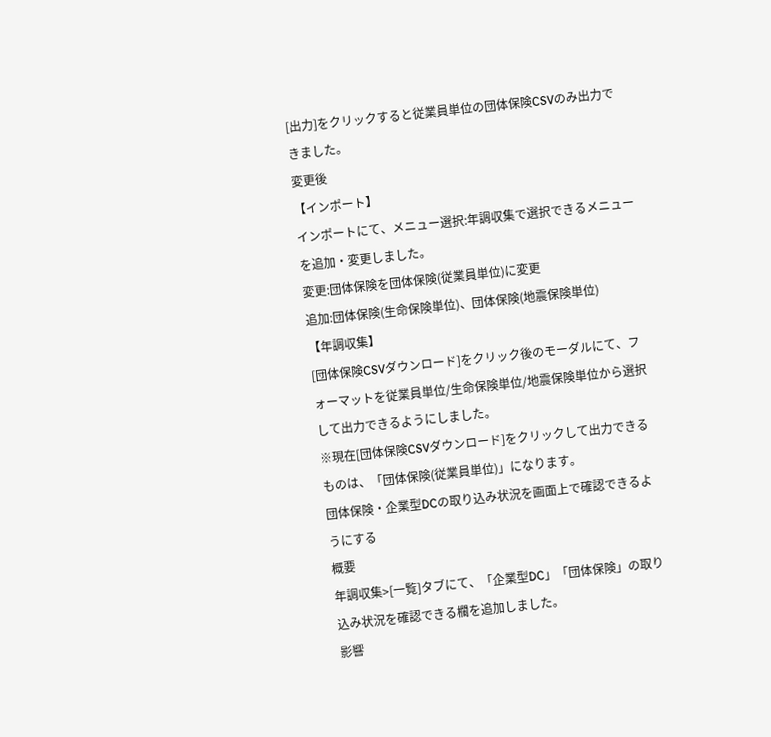[出力]をクリックすると従業員単位の団体保険CSVのみ出力できました。
変更後
【インポート】
インポートにて、メニュー選択:年調収集で選択できるメニューを追加・変更しました。
変更:団体保険を団体保険(従業員単位)に変更
追加:団体保険(生命保険単位)、団体保険(地震保険単位)
【年調収集】
[団体保険CSVダウンロード]をクリック後のモーダルにて、フォーマットを従業員単位/生命保険単位/地震保険単位から選択して出力できるようにしました。
※現在[団体保険CSVダウンロード]をクリックして出力できるものは、「団体保険(従業員単位)」になります。
団体保険・企業型DCの取り込み状況を画面上で確認できるようにする
概要
年調収集>[一覧]タブにて、「企業型DC」「団体保険」の取り込み状況を確認できる欄を追加しました。
影響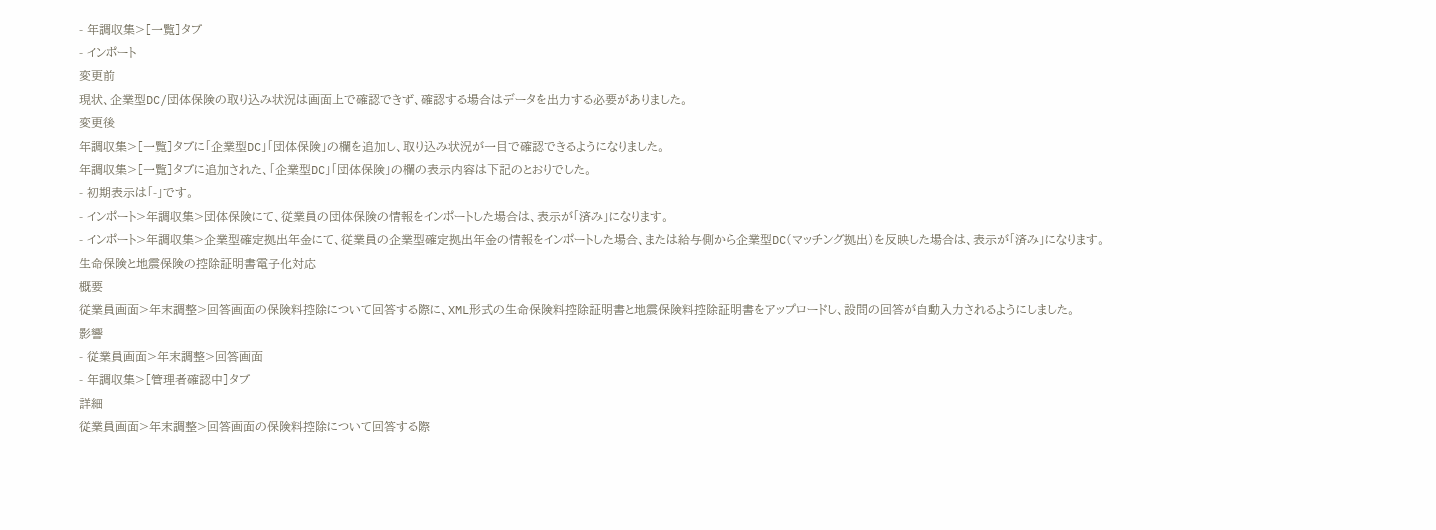- 年調収集>[一覧]タブ
- インポート
変更前
現状、企業型DC/団体保険の取り込み状況は画面上で確認できず、確認する場合はデータを出力する必要がありました。
変更後
年調収集>[一覧]タブに「企業型DC」「団体保険」の欄を追加し、取り込み状況が一目で確認できるようになりました。
年調収集>[一覧]タブに追加された、「企業型DC」「団体保険」の欄の表示内容は下記のとおりでした。
- 初期表示は「-」です。
- インポート>年調収集>団体保険にて、従業員の団体保険の情報をインポートした場合は、表示が「済み」になります。
- インポート>年調収集>企業型確定拠出年金にて、従業員の企業型確定拠出年金の情報をインポートした場合、または給与側から企業型DC(マッチング拠出)を反映した場合は、表示が「済み」になります。
生命保険と地震保険の控除証明書電子化対応
概要
従業員画面>年末調整>回答画面の保険料控除について回答する際に、XML形式の生命保険料控除証明書と地震保険料控除証明書をアップロードし、設問の回答が自動入力されるようにしました。
影響
- 従業員画面>年末調整>回答画面
- 年調収集>[管理者確認中]タブ
詳細
従業員画面>年末調整>回答画面の保険料控除について回答する際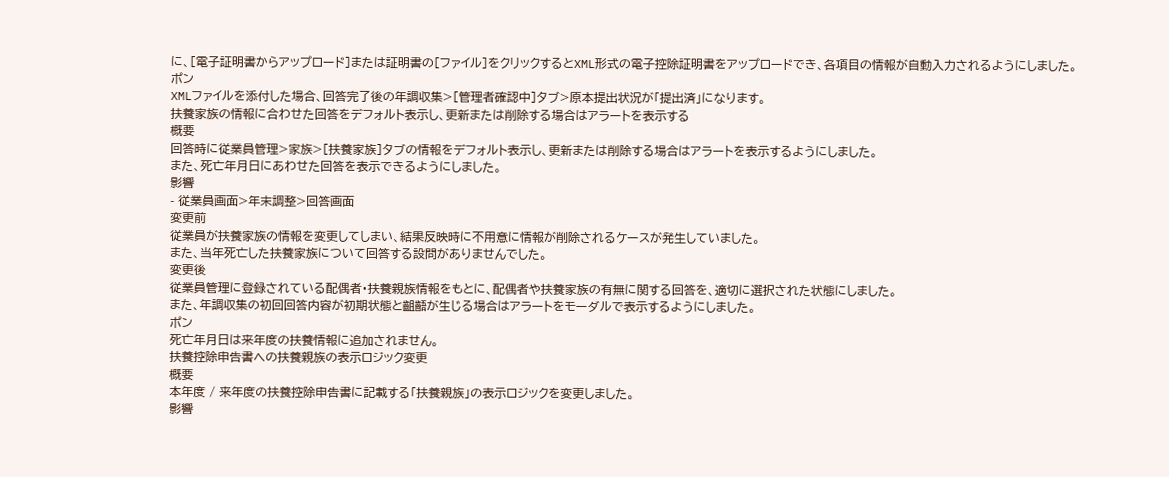に、[電子証明書からアップロード]または証明書の[ファイル]をクリックするとXML形式の電子控除証明書をアップロードでき、各項目の情報が自動入力されるようにしました。
ポン
XMLファイルを添付した場合、回答完了後の年調収集>[管理者確認中]タブ>原本提出状況が「提出済」になります。
扶養家族の情報に合わせた回答をデフォルト表示し、更新または削除する場合はアラートを表示する
概要
回答時に従業員管理>家族>[扶養家族]タブの情報をデフォルト表示し、更新または削除する場合はアラートを表示するようにしました。
また、死亡年月日にあわせた回答を表示できるようにしました。
影響
- 従業員画面>年末調整>回答画面
変更前
従業員が扶養家族の情報を変更してしまい、結果反映時に不用意に情報が削除されるケースが発生していました。
また、当年死亡した扶養家族について回答する設問がありませんでした。
変更後
従業員管理に登録されている配偶者・扶養親族情報をもとに、配偶者や扶養家族の有無に関する回答を、適切に選択された状態にしました。
また、年調収集の初回回答内容が初期状態と齟齬が生じる場合はアラートをモーダルで表示するようにしました。
ポン
死亡年月日は来年度の扶養情報に追加されません。
扶養控除申告書への扶養親族の表示ロジック変更
概要
本年度 / 来年度の扶養控除申告書に記載する「扶養親族」の表示ロジックを変更しました。
影響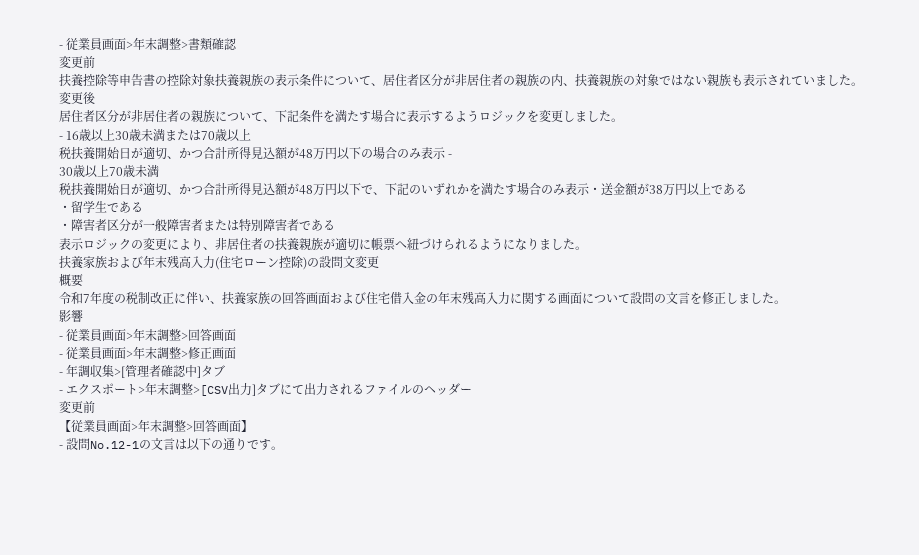- 従業員画面>年末調整>書類確認
変更前
扶養控除等申告書の控除対象扶養親族の表示条件について、居住者区分が非居住者の親族の内、扶養親族の対象ではない親族も表示されていました。
変更後
居住者区分が非居住者の親族について、下記条件を満たす場合に表示するようロジックを変更しました。
- 16歳以上30歳未満または70歳以上
税扶養開始日が適切、かつ合計所得見込額が48万円以下の場合のみ表示 -
30歳以上70歳未満
税扶養開始日が適切、かつ合計所得見込額が48万円以下で、下記のいずれかを満たす場合のみ表示・送金額が38万円以上である
・留学生である
・障害者区分が一般障害者または特別障害者である
表示ロジックの変更により、非居住者の扶養親族が適切に帳票へ紐づけられるようになりました。
扶養家族および年末残高入力(住宅ローン控除)の設問文変更
概要
令和7年度の税制改正に伴い、扶養家族の回答画面および住宅借入金の年末残高入力に関する画面について設問の文言を修正しました。
影響
- 従業員画面>年末調整>回答画面
- 従業員画面>年末調整>修正画面
- 年調収集>[管理者確認中]タブ
- エクスポート>年末調整>[CSV出力]タブにて出力されるファイルのヘッダー
変更前
【従業員画面>年末調整>回答画面】
- 設問No.12-1の文言は以下の通りです。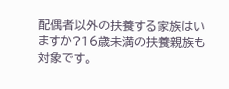配偶者以外の扶養する家族はいますか?16歳未満の扶養親族も対象です。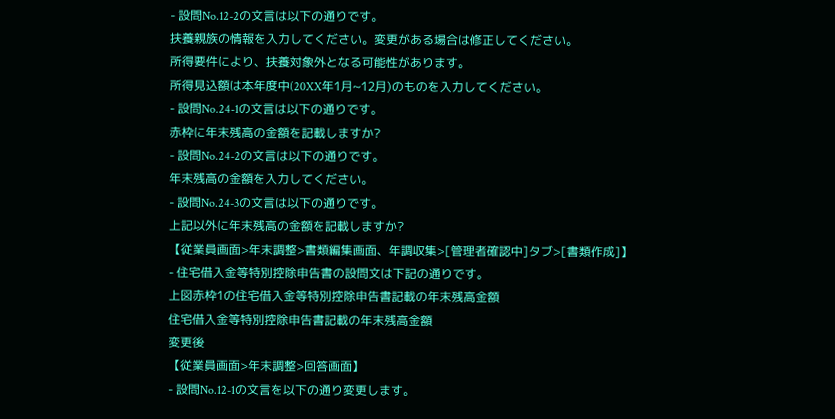- 設問No.12-2の文言は以下の通りです。
扶養親族の情報を入力してください。変更がある場合は修正してください。
所得要件により、扶養対象外となる可能性があります。
所得見込額は本年度中(20XX年1月~12月)のものを入力してください。
- 設問No.24-1の文言は以下の通りです。
赤枠に年末残高の金額を記載しますか?
- 設問No.24-2の文言は以下の通りです。
年末残高の金額を入力してください。
- 設問No.24-3の文言は以下の通りです。
上記以外に年末残高の金額を記載しますか?
【従業員画面>年末調整>書類編集画面、年調収集>[管理者確認中]タブ>[書類作成]】
- 住宅借入金等特別控除申告書の設問文は下記の通りです。
上図赤枠1の住宅借入金等特別控除申告書記載の年末残高金額
住宅借入金等特別控除申告書記載の年末残高金額
変更後
【従業員画面>年末調整>回答画面】
- 設問No.12-1の文言を以下の通り変更します。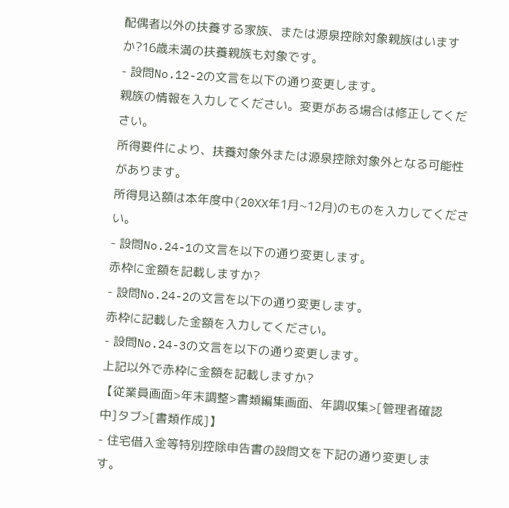配偶者以外の扶養する家族、または源泉控除対象親族はいますか?16歳未満の扶養親族も対象です。
- 設問No.12-2の文言を以下の通り変更します。
親族の情報を入力してください。変更がある場合は修正してください。
所得要件により、扶養対象外または源泉控除対象外となる可能性があります。
所得見込額は本年度中(20XX年1月~12月)のものを入力してください。
- 設問No.24-1の文言を以下の通り変更します。
赤枠に金額を記載しますか?
- 設問No.24-2の文言を以下の通り変更します。
赤枠に記載した金額を入力してください。
- 設問No.24-3の文言を以下の通り変更します。
上記以外で赤枠に金額を記載しますか?
【従業員画面>年末調整>書類編集画面、年調収集>[管理者確認中]タブ>[書類作成]】
- 住宅借入金等特別控除申告書の設問文を下記の通り変更します。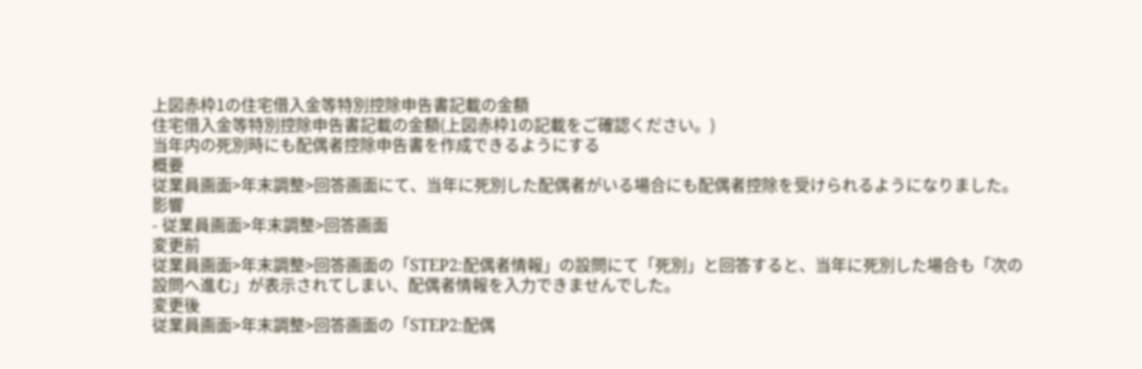上図赤枠1の住宅借入金等特別控除申告書記載の金額
住宅借入金等特別控除申告書記載の金額(上図赤枠1の記載をご確認ください。)
当年内の死別時にも配偶者控除申告書を作成できるようにする
概要
従業員画面>年末調整>回答画面にて、当年に死別した配偶者がいる場合にも配偶者控除を受けられるようになりました。
影響
- 従業員画面>年末調整>回答画面
変更前
従業員画面>年末調整>回答画面の「STEP2:配偶者情報」の設問にて「死別」と回答すると、当年に死別した場合も「次の設問へ進む」が表示されてしまい、配偶者情報を入力できませんでした。
変更後
従業員画面>年末調整>回答画面の「STEP2:配偶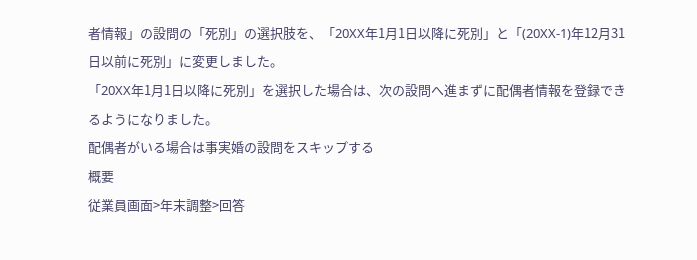者情報」の設問の「死別」の選択肢を、「20XX年1月1日以降に死別」と「(20XX-1)年12月31日以前に死別」に変更しました。
「20XX年1月1日以降に死別」を選択した場合は、次の設問へ進まずに配偶者情報を登録できるようになりました。
配偶者がいる場合は事実婚の設問をスキップする
概要
従業員画面>年末調整>回答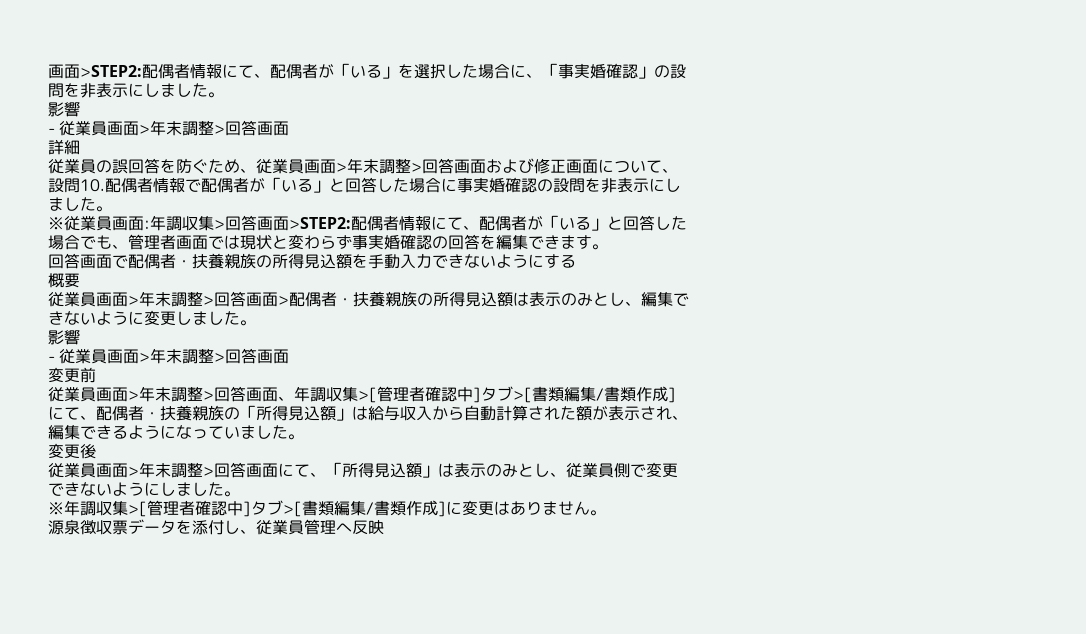画面>STEP2:配偶者情報にて、配偶者が「いる」を選択した場合に、「事実婚確認」の設問を非表示にしました。
影響
- 従業員画面>年末調整>回答画面
詳細
従業員の誤回答を防ぐため、従業員画面>年末調整>回答画面および修正画面について、設問10.配偶者情報で配偶者が「いる」と回答した場合に事実婚確認の設問を非表示にしました。
※従業員画面:年調収集>回答画面>STEP2:配偶者情報にて、配偶者が「いる」と回答した場合でも、管理者画面では現状と変わらず事実婚確認の回答を編集できます。
回答画面で配偶者・扶養親族の所得見込額を手動入力できないようにする
概要
従業員画面>年末調整>回答画面>配偶者・扶養親族の所得見込額は表示のみとし、編集できないように変更しました。
影響
- 従業員画面>年末調整>回答画面
変更前
従業員画面>年末調整>回答画面、年調収集>[管理者確認中]タブ>[書類編集/書類作成]にて、配偶者・扶養親族の「所得見込額」は給与収入から自動計算された額が表示され、編集できるようになっていました。
変更後
従業員画面>年末調整>回答画面にて、「所得見込額」は表示のみとし、従業員側で変更できないようにしました。
※年調収集>[管理者確認中]タブ>[書類編集/書類作成]に変更はありません。
源泉徴収票データを添付し、従業員管理へ反映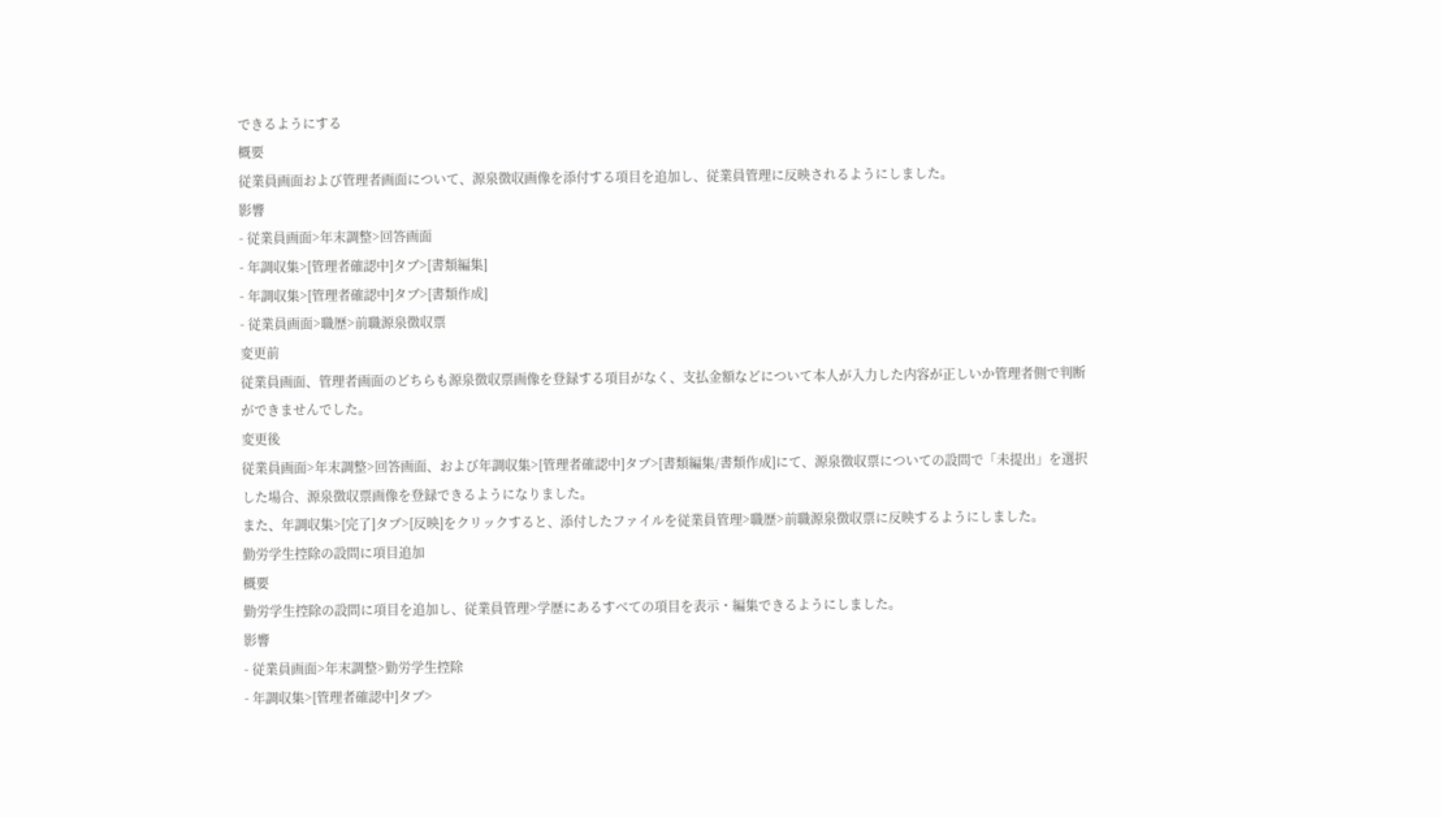できるようにする
概要
従業員画面および管理者画面について、源泉徴収画像を添付する項目を追加し、従業員管理に反映されるようにしました。
影響
- 従業員画面>年末調整>回答画面
- 年調収集>[管理者確認中]タブ>[書類編集]
- 年調収集>[管理者確認中]タブ>[書類作成]
- 従業員画面>職歴>前職源泉徴収票
変更前
従業員画面、管理者画面のどちらも源泉徴収票画像を登録する項目がなく、支払金額などについて本人が入力した内容が正しいか管理者側で判断ができませんでした。
変更後
従業員画面>年末調整>回答画面、および年調収集>[管理者確認中]タブ>[書類編集/書類作成]にて、源泉徴収票についての設問で「未提出」を選択した場合、源泉徴収票画像を登録できるようになりました。
また、年調収集>[完了]タブ>[反映]をクリックすると、添付したファイルを従業員管理>職歴>前職源泉徴収票に反映するようにしました。
勤労学生控除の設問に項目追加
概要
勤労学生控除の設問に項目を追加し、従業員管理>学歴にあるすべての項目を表示・編集できるようにしました。
影響
- 従業員画面>年末調整>勤労学生控除
- 年調収集>[管理者確認中]タブ>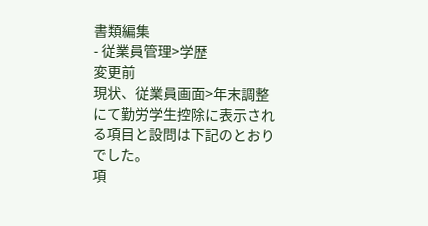書類編集
- 従業員管理>学歴
変更前
現状、従業員画面>年末調整にて勤労学生控除に表示される項目と設問は下記のとおりでした。
項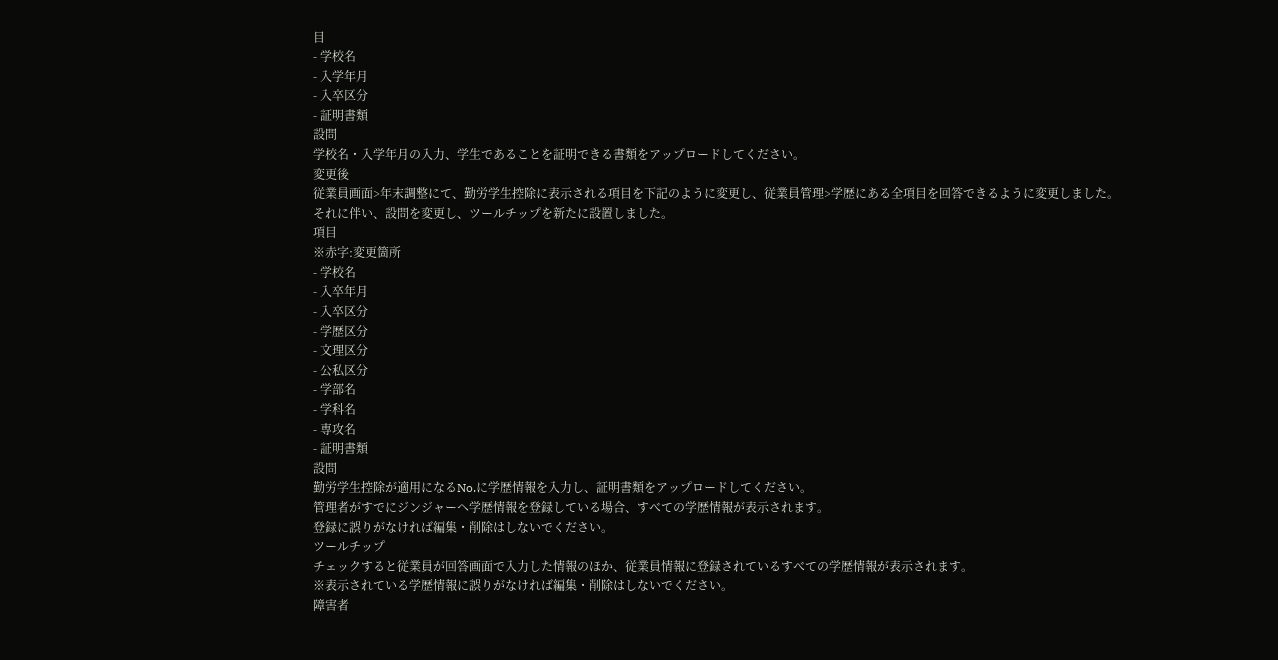目
- 学校名
- 入学年月
- 入卒区分
- 証明書類
設問
学校名・入学年月の入力、学生であることを証明できる書類をアップロードしてください。
変更後
従業員画面>年末調整にて、勤労学生控除に表示される項目を下記のように変更し、従業員管理>学歴にある全項目を回答できるように変更しました。
それに伴い、設問を変更し、ツールチップを新たに設置しました。
項目
※赤字:変更箇所
- 学校名
- 入卒年月
- 入卒区分
- 学歴区分
- 文理区分
- 公私区分
- 学部名
- 学科名
- 専攻名
- 証明書類
設問
勤労学生控除が適用になるNo.に学歴情報を入力し、証明書類をアップロードしてください。
管理者がすでにジンジャーへ学歴情報を登録している場合、すべての学歴情報が表示されます。
登録に誤りがなければ編集・削除はしないでください。
ツールチップ
チェックすると従業員が回答画面で入力した情報のほか、従業員情報に登録されているすべての学歴情報が表示されます。
※表示されている学歴情報に誤りがなければ編集・削除はしないでください。
障害者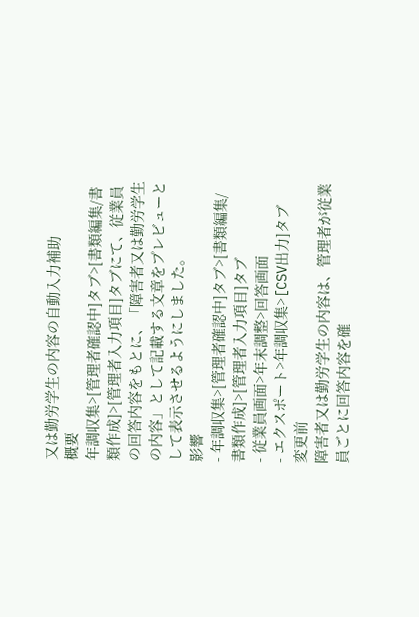又は勤労学生の内容の自動入力補助
概要
年調収集>[管理者確認中]タブ>[書類編集/書類作成]>[管理者入力項目]タブにて、従業員の回答内容をもとに、「障害者又は勤労学生の内容」として記載する文章をプレビューとして表示させるようにしました。
影響
- 年調収集>[管理者確認中]タブ>[書類編集/書類作成]>[管理者入力項目]タブ
- 従業員画面>年末調整>回答画面
- エクスポート>年調収集>[CSV出力]タブ
変更前
障害者又は勤労学生の内容は、管理者が従業員ごとに回答内容を確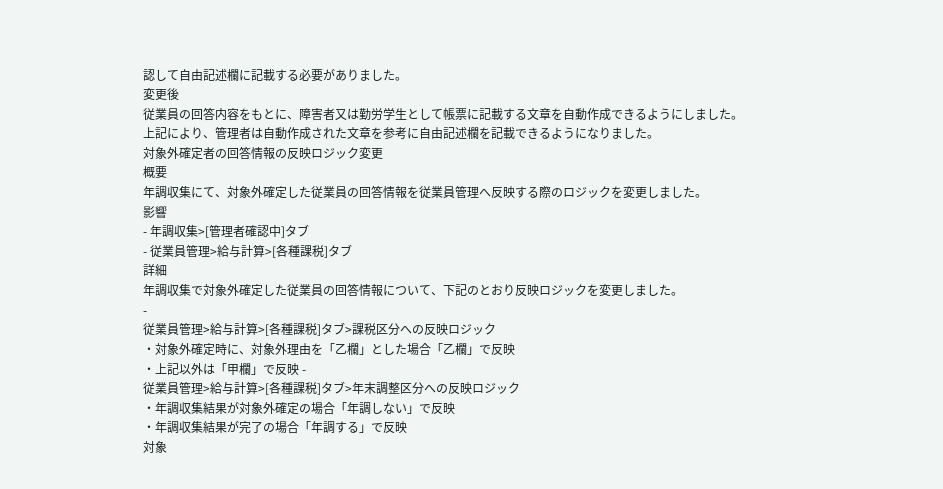認して自由記述欄に記載する必要がありました。
変更後
従業員の回答内容をもとに、障害者又は勤労学生として帳票に記載する文章を自動作成できるようにしました。
上記により、管理者は自動作成された文章を参考に自由記述欄を記載できるようになりました。
対象外確定者の回答情報の反映ロジック変更
概要
年調収集にて、対象外確定した従業員の回答情報を従業員管理へ反映する際のロジックを変更しました。
影響
- 年調収集>[管理者確認中]タブ
- 従業員管理>給与計算>[各種課税]タブ
詳細
年調収集で対象外確定した従業員の回答情報について、下記のとおり反映ロジックを変更しました。
-
従業員管理>給与計算>[各種課税]タブ>課税区分への反映ロジック
・対象外確定時に、対象外理由を「乙欄」とした場合「乙欄」で反映
・上記以外は「甲欄」で反映 -
従業員管理>給与計算>[各種課税]タブ>年末調整区分への反映ロジック
・年調収集結果が対象外確定の場合「年調しない」で反映
・年調収集結果が完了の場合「年調する」で反映
対象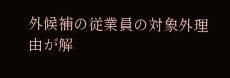外候補の従業員の対象外理由が解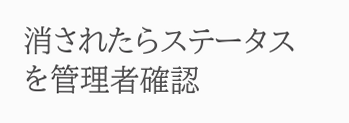消されたらステータスを管理者確認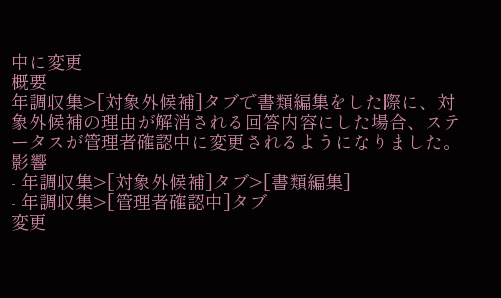中に変更
概要
年調収集>[対象外候補]タブで書類編集をした際に、対象外候補の理由が解消される回答内容にした場合、ステータスが管理者確認中に変更されるようになりました。
影響
- 年調収集>[対象外候補]タブ>[書類編集]
- 年調収集>[管理者確認中]タブ
変更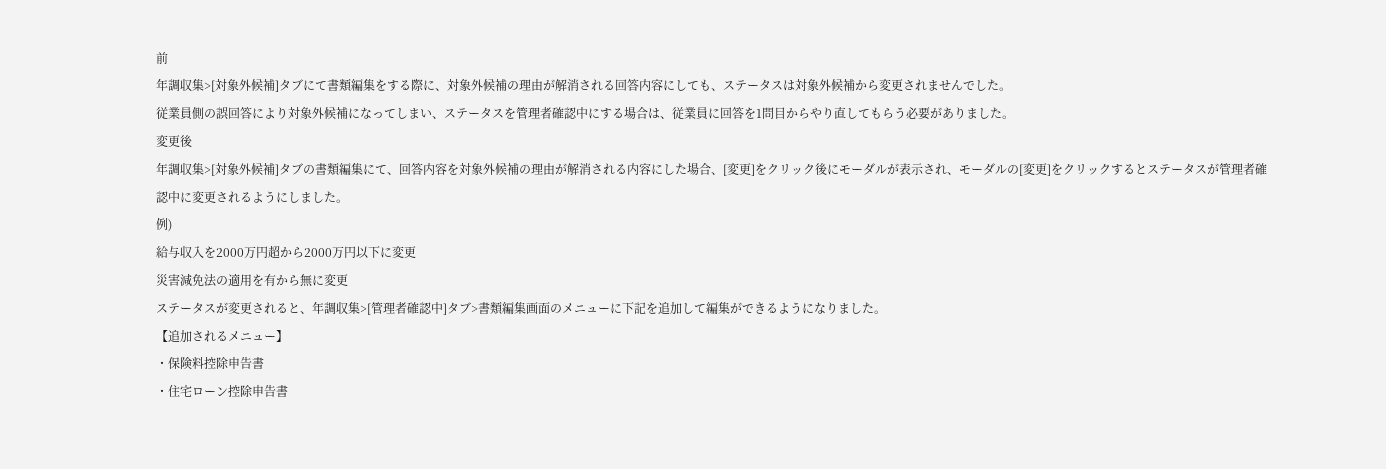前
年調収集>[対象外候補]タブにて書類編集をする際に、対象外候補の理由が解消される回答内容にしても、ステータスは対象外候補から変更されませんでした。
従業員側の誤回答により対象外候補になってしまい、ステータスを管理者確認中にする場合は、従業員に回答を1問目からやり直してもらう必要がありました。
変更後
年調収集>[対象外候補]タブの書類編集にて、回答内容を対象外候補の理由が解消される内容にした場合、[変更]をクリック後にモーダルが表示され、モーダルの[変更]をクリックするとステータスが管理者確認中に変更されるようにしました。
例)
給与収入を2000万円超から2000万円以下に変更
災害減免法の適用を有から無に変更
ステータスが変更されると、年調収集>[管理者確認中]タブ>書類編集画面のメニューに下記を追加して編集ができるようになりました。
【追加されるメニュー】
・保険料控除申告書
・住宅ローン控除申告書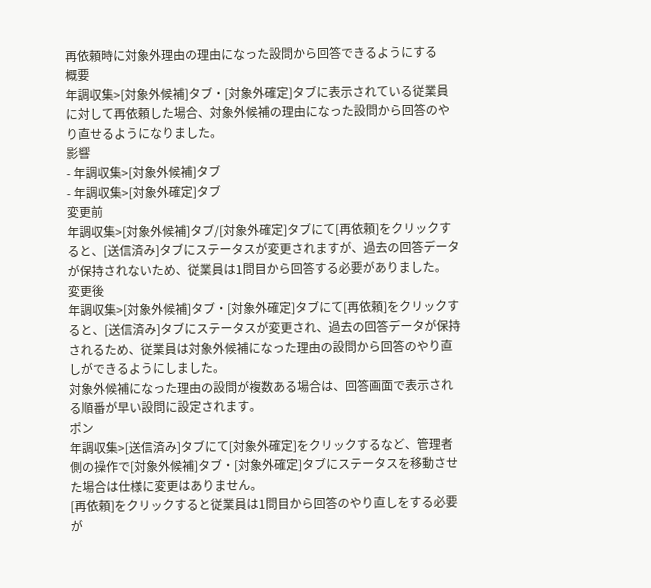再依頼時に対象外理由の理由になった設問から回答できるようにする
概要
年調収集>[対象外候補]タブ・[対象外確定]タブに表示されている従業員に対して再依頼した場合、対象外候補の理由になった設問から回答のやり直せるようになりました。
影響
- 年調収集>[対象外候補]タブ
- 年調収集>[対象外確定]タブ
変更前
年調収集>[対象外候補]タブ/[対象外確定]タブにて[再依頼]をクリックすると、[送信済み]タブにステータスが変更されますが、過去の回答データが保持されないため、従業員は1問目から回答する必要がありました。
変更後
年調収集>[対象外候補]タブ・[対象外確定]タブにて[再依頼]をクリックすると、[送信済み]タブにステータスが変更され、過去の回答データが保持されるため、従業員は対象外候補になった理由の設問から回答のやり直しができるようにしました。
対象外候補になった理由の設問が複数ある場合は、回答画面で表示される順番が早い設問に設定されます。
ポン
年調収集>[送信済み]タブにて[対象外確定]をクリックするなど、管理者側の操作で[対象外候補]タブ・[対象外確定]タブにステータスを移動させた場合は仕様に変更はありません。
[再依頼]をクリックすると従業員は1問目から回答のやり直しをする必要が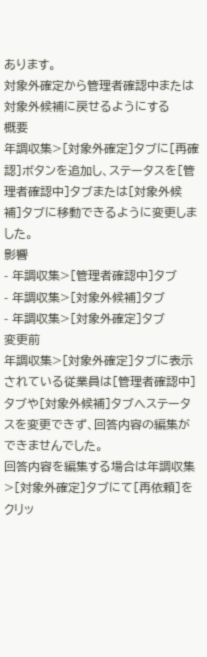あります。
対象外確定から管理者確認中または対象外候補に戻せるようにする
概要
年調収集>[対象外確定]タブに[再確認]ボタンを追加し、ステータスを[管理者確認中]タブまたは[対象外候補]タブに移動できるように変更しました。
影響
- 年調収集>[管理者確認中]タブ
- 年調収集>[対象外候補]タブ
- 年調収集>[対象外確定]タブ
変更前
年調収集>[対象外確定]タブに表示されている従業員は[管理者確認中]タブや[対象外候補]タブへステータスを変更できず、回答内容の編集ができませんでした。
回答内容を編集する場合は年調収集>[対象外確定]タブにて[再依頼]をクリッ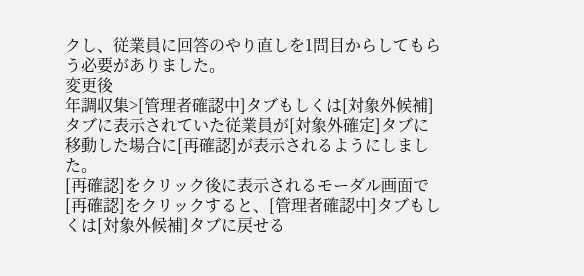クし、従業員に回答のやり直しを1問目からしてもらう必要がありました。
変更後
年調収集>[管理者確認中]タブもしくは[対象外候補]タブに表示されていた従業員が[対象外確定]タブに移動した場合に[再確認]が表示されるようにしました。
[再確認]をクリック後に表示されるモーダル画面で[再確認]をクリックすると、[管理者確認中]タブもしくは[対象外候補]タブに戻せる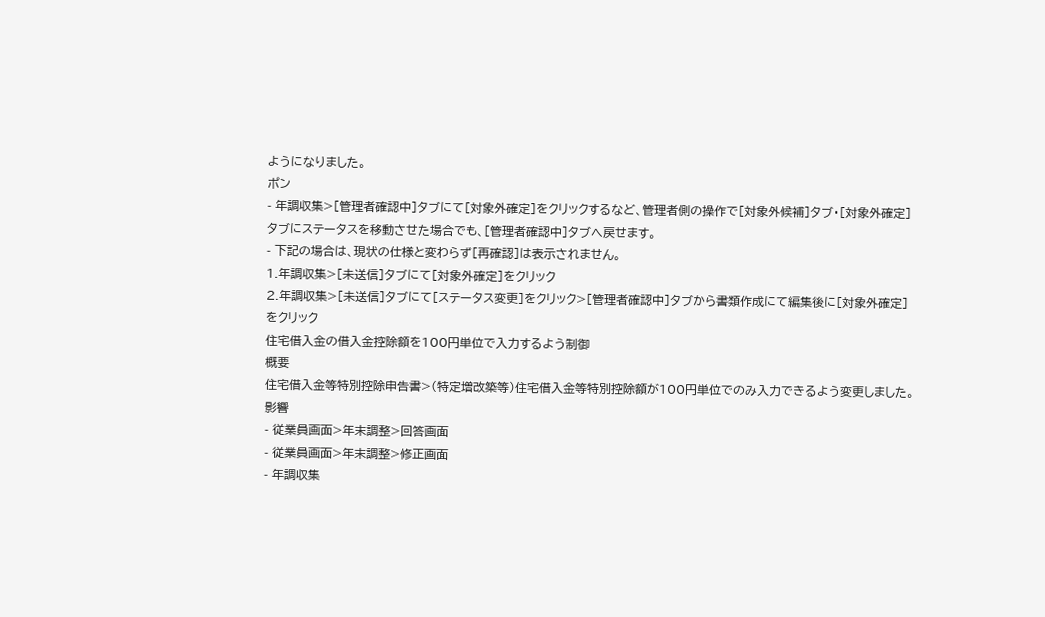ようになりました。
ポン
- 年調収集>[管理者確認中]タブにて[対象外確定]をクリックするなど、管理者側の操作で[対象外候補]タブ・[対象外確定]タブにステータスを移動させた場合でも、[管理者確認中]タブへ戻せます。
- 下記の場合は、現状の仕様と変わらず[再確認]は表示されません。
1.年調収集>[未送信]タブにて[対象外確定]をクリック
2.年調収集>[未送信]タブにて[ステータス変更]をクリック>[管理者確認中]タブから書類作成にて編集後に[対象外確定]をクリック
住宅借入金の借入金控除額を100円単位で入力するよう制御
概要
住宅借入金等特別控除申告書>(特定増改築等)住宅借入金等特別控除額が100円単位でのみ入力できるよう変更しました。
影響
- 従業員画面>年末調整>回答画面
- 従業員画面>年末調整>修正画面
- 年調収集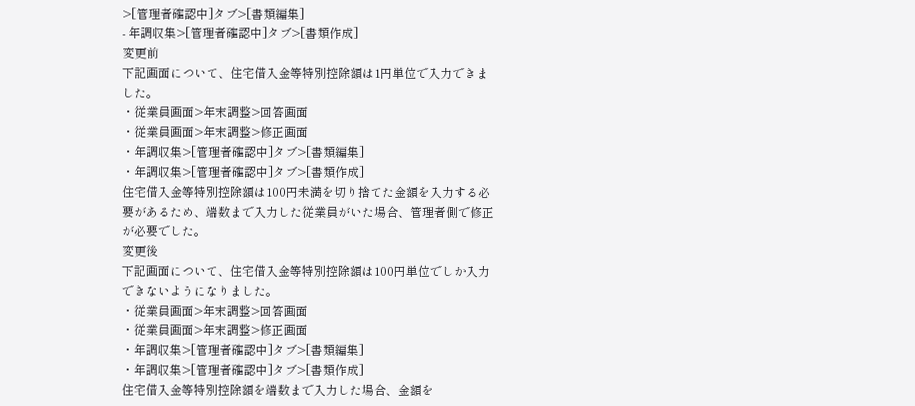>[管理者確認中]タブ>[書類編集]
- 年調収集>[管理者確認中]タブ>[書類作成]
変更前
下記画面について、住宅借入金等特別控除額は1円単位で入力できました。
・従業員画面>年末調整>回答画面
・従業員画面>年末調整>修正画面
・年調収集>[管理者確認中]タブ>[書類編集]
・年調収集>[管理者確認中]タブ>[書類作成]
住宅借入金等特別控除額は100円未満を切り捨てた金額を入力する必要があるため、端数まで入力した従業員がいた場合、管理者側で修正が必要でした。
変更後
下記画面について、住宅借入金等特別控除額は100円単位でしか入力できないようになりました。
・従業員画面>年末調整>回答画面
・従業員画面>年末調整>修正画面
・年調収集>[管理者確認中]タブ>[書類編集]
・年調収集>[管理者確認中]タブ>[書類作成]
住宅借入金等特別控除額を端数まで入力した場合、金額を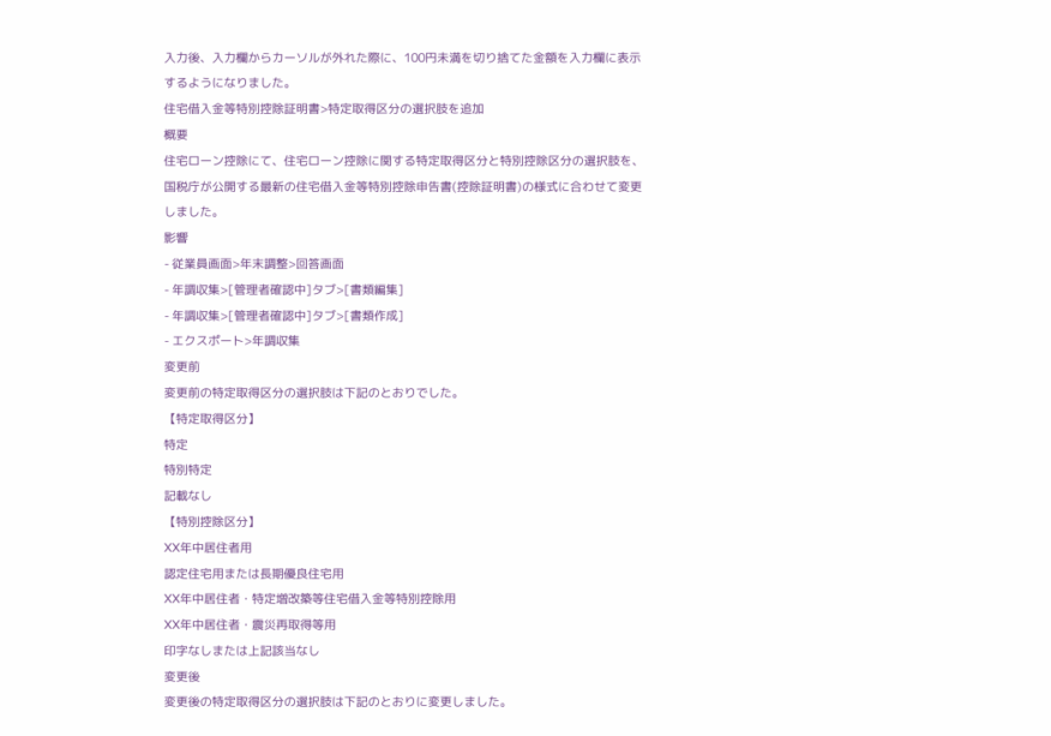入力後、入力欄からカーソルが外れた際に、100円未満を切り捨てた金額を入力欄に表示するようになりました。
住宅借入金等特別控除証明書>特定取得区分の選択肢を追加
概要
住宅ローン控除にて、住宅ローン控除に関する特定取得区分と特別控除区分の選択肢を、国税庁が公開する最新の住宅借入金等特別控除申告書(控除証明書)の様式に合わせて変更しました。
影響
- 従業員画面>年末調整>回答画面
- 年調収集>[管理者確認中]タブ>[書類編集]
- 年調収集>[管理者確認中]タブ>[書類作成]
- エクスポート>年調収集
変更前
変更前の特定取得区分の選択肢は下記のとおりでした。
【特定取得区分】
特定
特別特定
記載なし
【特別控除区分】
XX年中居住者用
認定住宅用または長期優良住宅用
XX年中居住者・特定増改築等住宅借入金等特別控除用
XX年中居住者・震災再取得等用
印字なしまたは上記該当なし
変更後
変更後の特定取得区分の選択肢は下記のとおりに変更しました。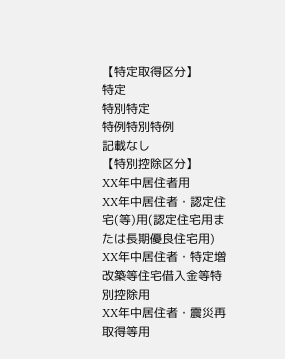【特定取得区分】
特定
特別特定
特例特別特例
記載なし
【特別控除区分】
XX年中居住者用
XX年中居住者・認定住宅(等)用(認定住宅用または長期優良住宅用)
XX年中居住者・特定増改築等住宅借入金等特別控除用
XX年中居住者・震災再取得等用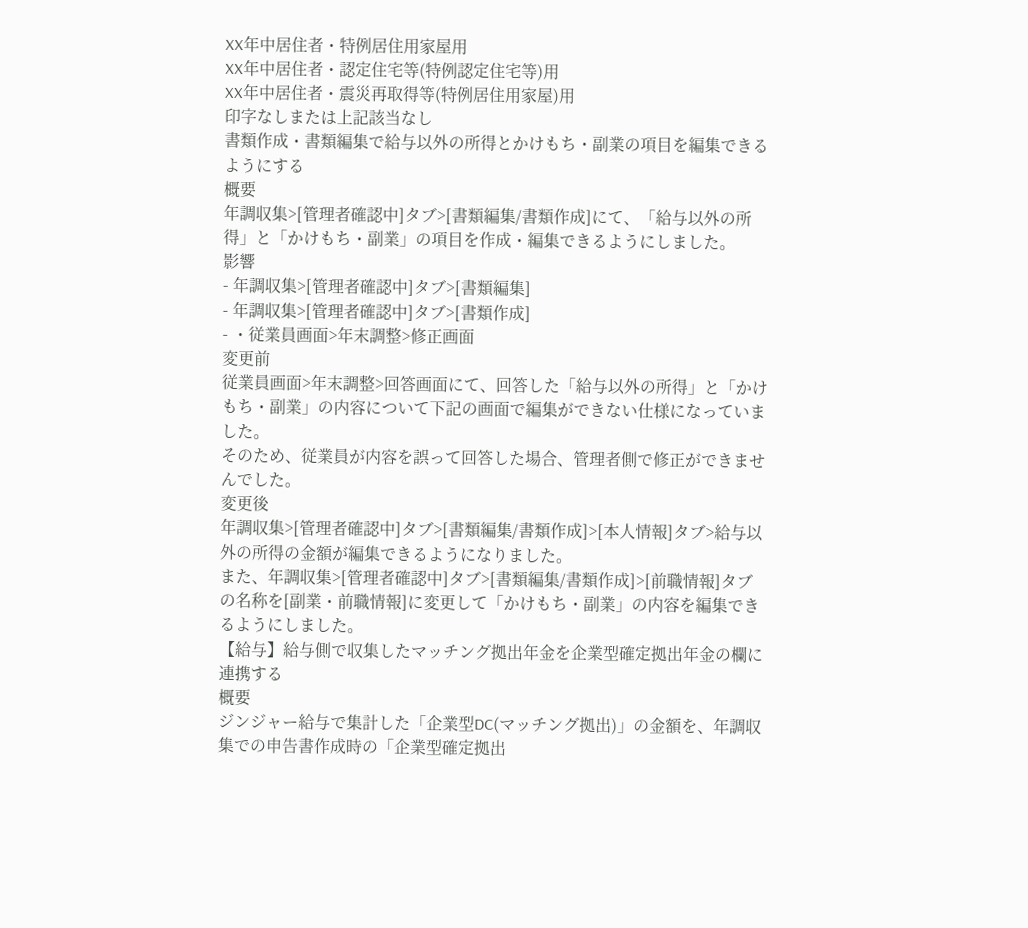XX年中居住者・特例居住用家屋用
XX年中居住者・認定住宅等(特例認定住宅等)用
XX年中居住者・震災再取得等(特例居住用家屋)用
印字なしまたは上記該当なし
書類作成・書類編集で給与以外の所得とかけもち・副業の項目を編集できるようにする
概要
年調収集>[管理者確認中]タブ>[書類編集/書類作成]にて、「給与以外の所得」と「かけもち・副業」の項目を作成・編集できるようにしました。
影響
- 年調収集>[管理者確認中]タブ>[書類編集]
- 年調収集>[管理者確認中]タブ>[書類作成]
- ・従業員画面>年末調整>修正画面
変更前
従業員画面>年末調整>回答画面にて、回答した「給与以外の所得」と「かけもち・副業」の内容について下記の画面で編集ができない仕様になっていました。
そのため、従業員が内容を誤って回答した場合、管理者側で修正ができませんでした。
変更後
年調収集>[管理者確認中]タブ>[書類編集/書類作成]>[本人情報]タブ>給与以外の所得の金額が編集できるようになりました。
また、年調収集>[管理者確認中]タブ>[書類編集/書類作成]>[前職情報]タブの名称を[副業・前職情報]に変更して「かけもち・副業」の内容を編集できるようにしました。
【給与】給与側で収集したマッチング拠出年金を企業型確定拠出年金の欄に連携する
概要
ジンジャー給与で集計した「企業型DC(マッチング拠出)」の金額を、年調収集での申告書作成時の「企業型確定拠出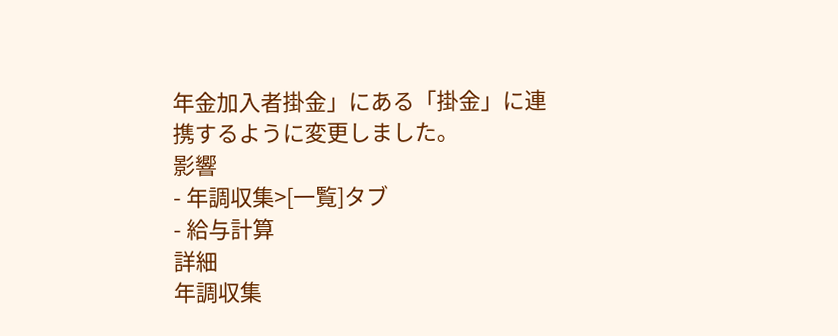年金加入者掛金」にある「掛金」に連携するように変更しました。
影響
- 年調収集>[一覧]タブ
- 給与計算
詳細
年調収集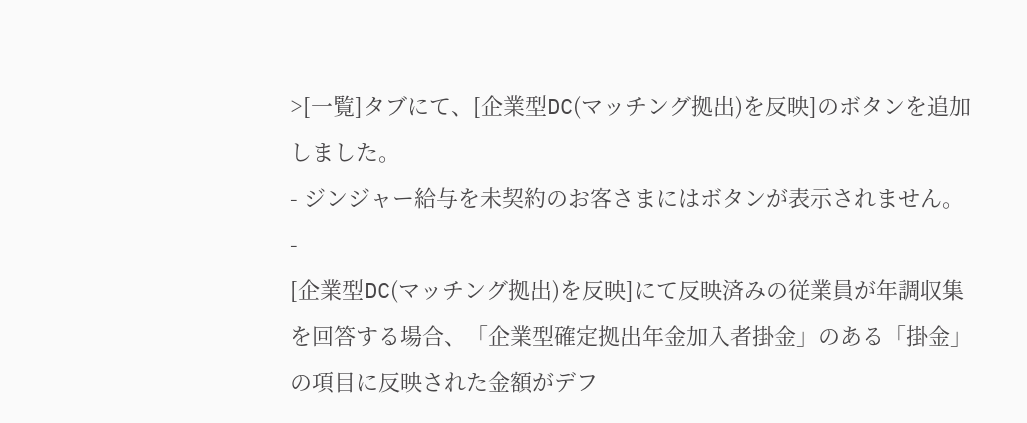>[一覧]タブにて、[企業型DC(マッチング拠出)を反映]のボタンを追加しました。
- ジンジャー給与を未契約のお客さまにはボタンが表示されません。
-
[企業型DC(マッチング拠出)を反映]にて反映済みの従業員が年調収集を回答する場合、「企業型確定拠出年金加入者掛金」のある「掛金」の項目に反映された金額がデフ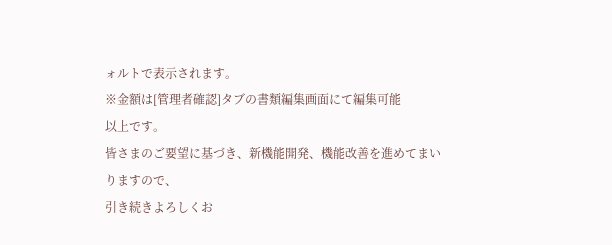ォルトで表示されます。
※金額は[管理者確認]タブの書類編集画面にて編集可能
以上です。
皆さまのご要望に基づき、新機能開発、機能改善を進めてまいりますので、
引き続きよろしくお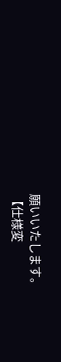願いいたします。
【仕様変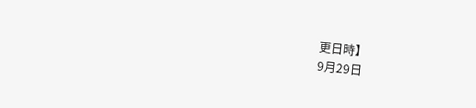更日時】
9月29日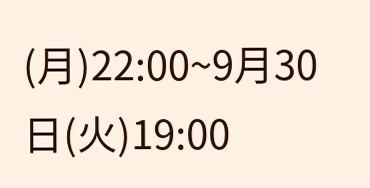(月)22:00~9月30日(火)19:00